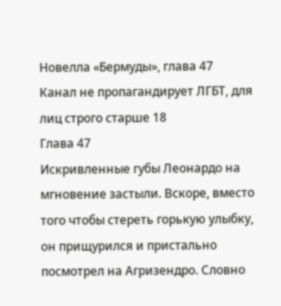Новелла «Бермуды», глава 47
Канал не пропагандирует ЛГБТ, для лиц строго старше 18
Глава 47
Искривленные губы Леонардо на мгновение застыли. Вскоре, вместо того чтобы стереть горькую улыбку, он прищурился и пристально посмотрел на Агризендро. Словно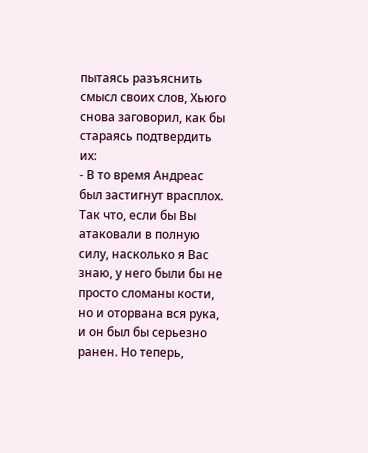пытаясь разъяснить смысл своих слов, Хьюго снова заговорил, как бы стараясь подтвердить их:
- В то время Андреас был застигнут врасплох. Так что, если бы Вы атаковали в полную силу, насколько я Вас знаю, у него были бы не просто сломаны кости, но и оторвана вся рука, и он был бы серьезно ранен. Но теперь,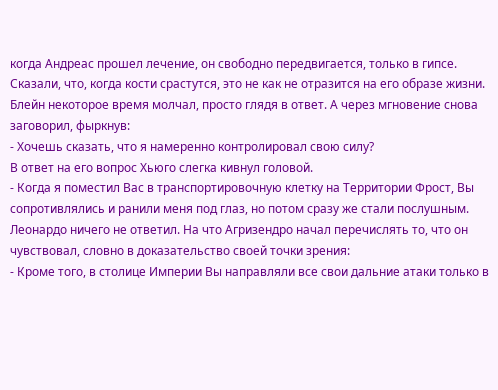когда Андреас прошел лечение, он свободно передвигается, только в гипсе. Сказали, что, когда кости срастутся, это не как не отразится на его образе жизни.
Блейн некоторое время молчал, просто глядя в ответ. А через мгновение снова заговорил, фыркнув:
- Хочешь сказать, что я намеренно контролировал свою силу?
В ответ на его вопрос Хьюго слегка кивнул головой.
- Когда я поместил Вас в транспортировочную клетку на Территории Фрост, Вы сопротивлялись и ранили меня под глаз, но потом сразу же стали послушным.
Леонардо ничего не ответил. На что Агризендро начал перечислять то, что он чувствовал, словно в доказательство своей точки зрения:
- Кроме того, в столице Империи Вы направляли все свои дальние атаки только в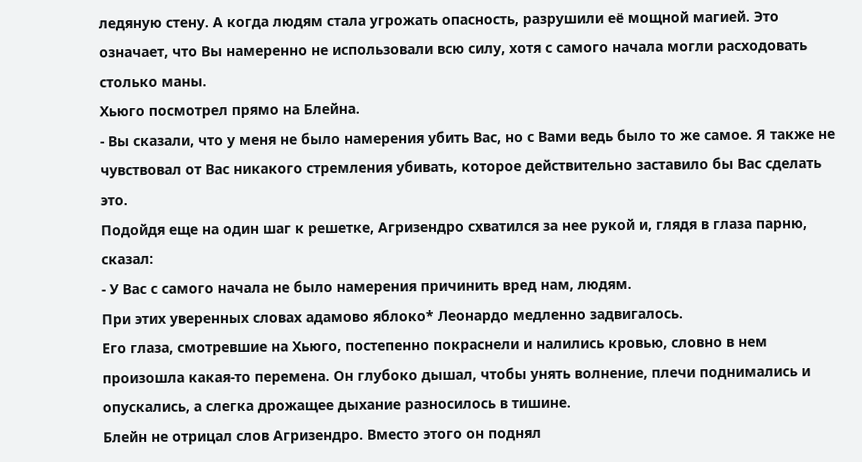ледяную стену. А когда людям стала угрожать опасность, разрушили её мощной магией. Это означает, что Вы намеренно не использовали всю силу, хотя с самого начала могли расходовать столько маны.
Хьюго посмотрел прямо на Блейна.
- Вы сказали, что у меня не было намерения убить Вас, но с Вами ведь было то же самое. Я также не чувствовал от Вас никакого стремления убивать, которое действительно заставило бы Вас сделать это.
Подойдя еще на один шаг к решетке, Агризендро схватился за нее рукой и, глядя в глаза парню, сказал:
- У Вас с самого начала не было намерения причинить вред нам, людям.
При этих уверенных словах адамово яблоко* Леонардо медленно задвигалось.
Его глаза, смотревшие на Хьюго, постепенно покраснели и налились кровью, словно в нем произошла какая-то перемена. Он глубоко дышал, чтобы унять волнение, плечи поднимались и опускались, а слегка дрожащее дыхание разносилось в тишине.
Блейн не отрицал слов Агризендро. Вместо этого он поднял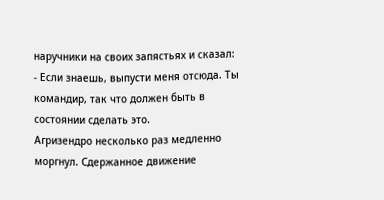наручники на своих запястьях и сказал:
- Если знаешь, выпусти меня отсюда. Ты командир, так что должен быть в состоянии сделать это.
Агризендро несколько раз медленно моргнул. Сдержанное движение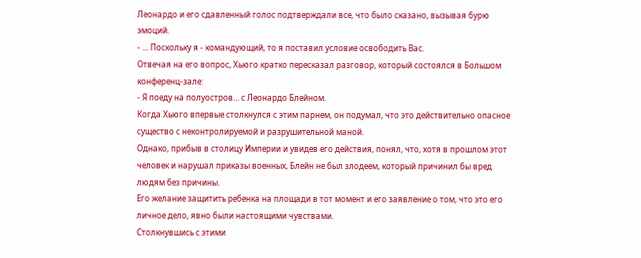Леонардо и его сдавленный голос подтверждали все, что было сказано, вызывая бурю эмоций.
- ... Поскольку я - командующий, то я поставил условие освободить Вас.
Отвечая на его вопрос, Хьюго кратко пересказал разговор, который состоялся в Большом конференц-зале:
- Я поеду на полуостров… с Леонардо Блейном.
Когда Хьюго впервые столкнулся с этим парнем, он подумал, что это действительно опасное существо с неконтролируемой и разрушительной маной.
Однако, прибыв в столицу Империи и увидев его действия, понял, что, хотя в прошлом этот человек и нарушал приказы военных, Блейн не был злодеем, который причинил бы вред людям без причины.
Его желание защитить ребенка на площади в тот момент и его заявление о том, что это его личное дело, явно были настоящими чувствами.
Столкнувшись с этими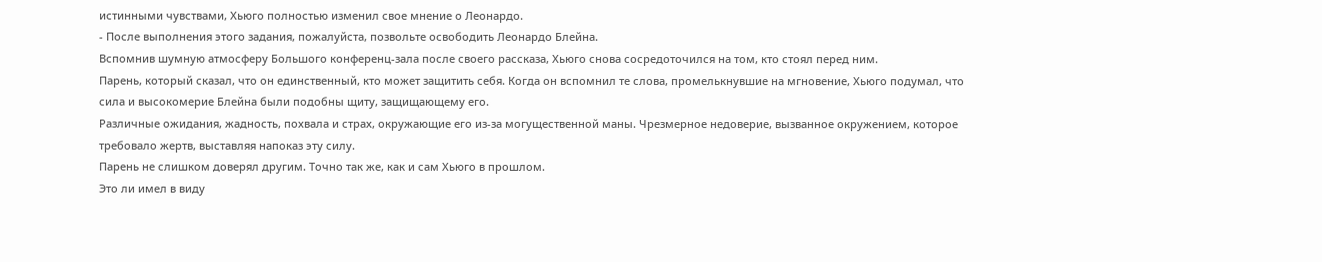истинными чувствами, Хьюго полностью изменил свое мнение о Леонардо.
- После выполнения этого задания, пожалуйста, позвольте освободить Леонардо Блейна.
Вспомнив шумную атмосферу Большого конференц-зала после своего рассказа, Хьюго снова сосредоточился на том, кто стоял перед ним.
Парень, который сказал, что он единственный, кто может защитить себя. Когда он вспомнил те слова, промелькнувшие на мгновение, Хьюго подумал, что сила и высокомерие Блейна были подобны щиту, защищающему его.
Различные ожидания, жадность, похвала и страх, окружающие его из-за могущественной маны. Чрезмерное недоверие, вызванное окружением, которое требовало жертв, выставляя напоказ эту силу.
Парень не слишком доверял другим. Точно так же, как и сам Хьюго в прошлом.
Это ли имел в виду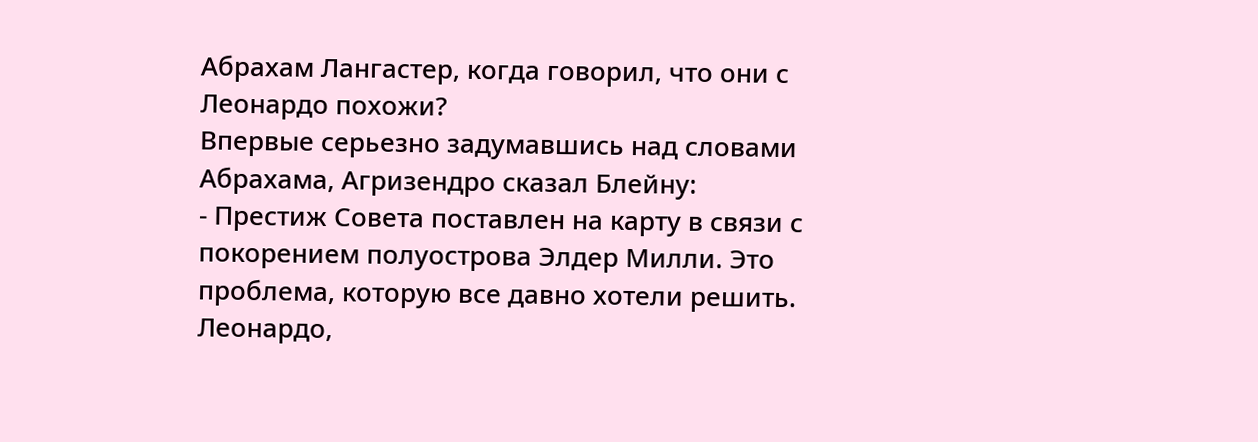Абрахам Лангастер, когда говорил, что они с Леонардо похожи?
Впервые серьезно задумавшись над словами Абрахама, Агризендро сказал Блейну:
- Престиж Совета поставлен на карту в связи с покорением полуострова Элдер Милли. Это проблема, которую все давно хотели решить. Леонардо,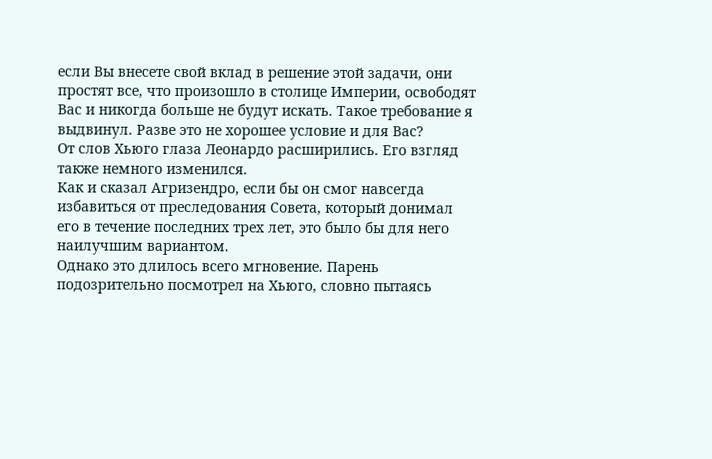если Вы внесете свой вклад в решение этой задачи, они простят все, что произошло в столице Империи, освободят Вас и никогда больше не будут искать. Такое требование я выдвинул. Разве это не хорошее условие и для Вас?
От слов Хьюго глаза Леонардо расширились. Его взгляд также немного изменился.
Как и сказал Агризендро, если бы он смог навсегда избавиться от преследования Совета, который донимал его в течение последних трех лет, это было бы для него наилучшим вариантом.
Однако это длилось всего мгновение. Парень подозрительно посмотрел на Хьюго, словно пытаясь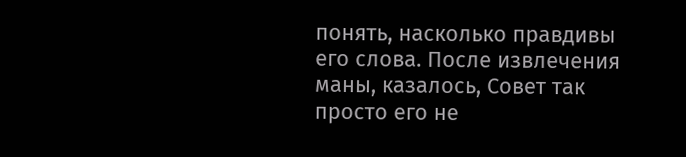понять, насколько правдивы его слова. После извлечения маны, казалось, Совет так просто его не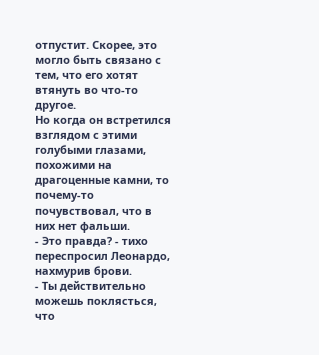отпустит. Скорее, это могло быть связано с тем, что его хотят втянуть во что-то другое.
Но когда он встретился взглядом с этими голубыми глазами, похожими на драгоценные камни, то почему-то почувствовал, что в них нет фальши.
- Это правда? - тихо переспросил Леонардо, нахмурив брови.
- Ты действительно можешь поклясться, что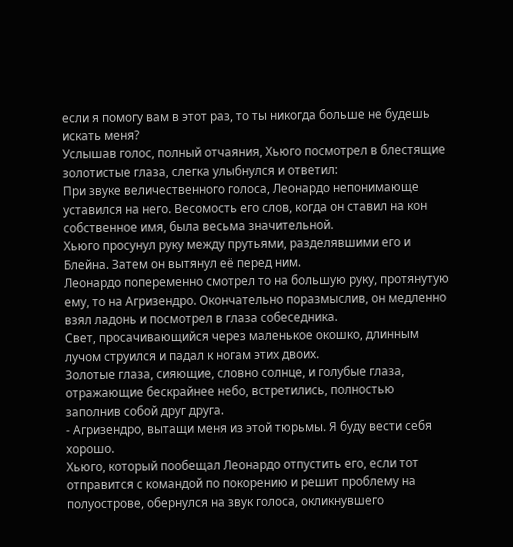если я помогу вам в этот раз, то ты никогда больше не будешь искать меня?
Услышав голос, полный отчаяния, Хьюго посмотрел в блестящие золотистые глаза, слегка улыбнулся и ответил:
При звуке величественного голоса, Леонардо непонимающе уставился на него. Весомость его слов, когда он ставил на кон собственное имя, была весьма значительной.
Хьюго просунул руку между прутьями, разделявшими его и Блейна. Затем он вытянул её перед ним.
Леонардо попеременно смотрел то на большую руку, протянутую ему, то на Агризендро. Окончательно поразмыслив, он медленно взял ладонь и посмотрел в глаза собеседника.
Свет, просачивающийся через маленькое окошко, длинным лучом струился и падал к ногам этих двоих.
Золотые глаза, сияющие, словно солнце, и голубые глаза, отражающие бескрайнее небо, встретились, полностью заполнив собой друг друга.
- Агризендро, вытащи меня из этой тюрьмы. Я буду вести себя хорошо.
Хьюго, который пообещал Леонардо отпустить его, если тот отправится с командой по покорению и решит проблему на полуострове, обернулся на звук голоса, окликнувшего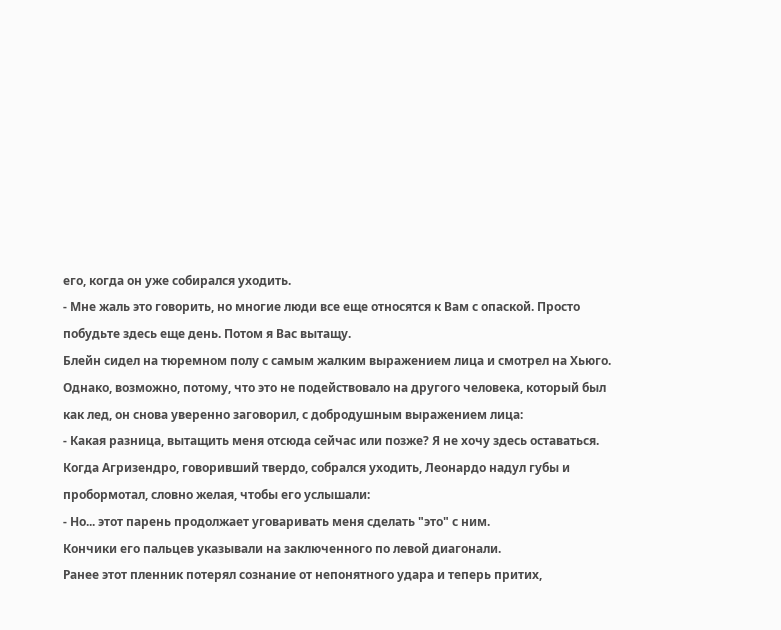его, когда он уже собирался уходить.
- Мне жаль это говорить, но многие люди все еще относятся к Вам с опаской. Просто побудьте здесь еще день. Потом я Вас вытащу.
Блейн сидел на тюремном полу с самым жалким выражением лица и смотрел на Хьюго. Однако, возможно, потому, что это не подействовало на другого человека, который был как лед, он снова уверенно заговорил, с добродушным выражением лица:
- Какая разница, вытащить меня отсюда сейчас или позже? Я не хочу здесь оставаться.
Когда Агризендро, говоривший твердо, собрался уходить, Леонардо надул губы и пробормотал, словно желая, чтобы его услышали:
- Но... этот парень продолжает уговаривать меня сделать "это" с ним.
Кончики его пальцев указывали на заключенного по левой диагонали.
Ранее этот пленник потерял сознание от непонятного удара и теперь притих,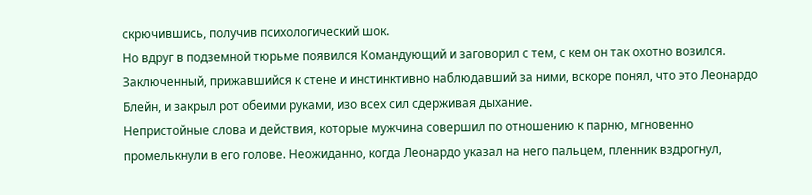скрючившись, получив психологический шок.
Но вдруг в подземной тюрьме появился Командующий и заговорил с тем, с кем он так охотно возился. Заключенный, прижавшийся к стене и инстинктивно наблюдавший за ними, вскоре понял, что это Леонардо Блейн, и закрыл рот обеими руками, изо всех сил сдерживая дыхание.
Непристойные слова и действия, которые мужчина совершил по отношению к парню, мгновенно промелькнули в его голове. Неожиданно, когда Леонардо указал на него пальцем, пленник вздрогнул,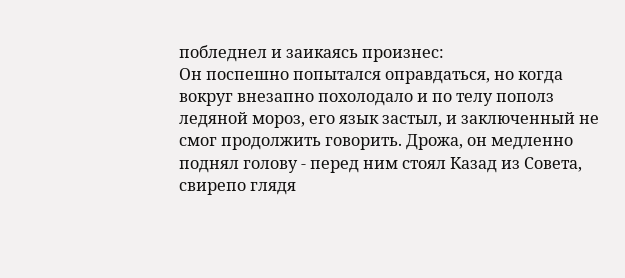побледнел и заикаясь произнес:
Он поспешно попытался оправдаться, но когда вокруг внезапно похолодало и по телу пополз ледяной мороз, его язык застыл, и заключенный не смог продолжить говорить. Дрожа, он медленно поднял голову - перед ним стоял Казад из Совета, свирепо глядя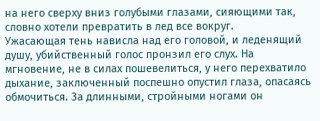на него сверху вниз голубыми глазами, сияющими так, словно хотели превратить в лед все вокруг.
Ужасающая тень нависла над его головой, и леденящий душу, убийственный голос пронзил его слух. На мгновение, не в силах пошевелиться, у него перехватило дыхание, заключенный поспешно опустил глаза, опасаясь обмочиться. За длинными, стройными ногами он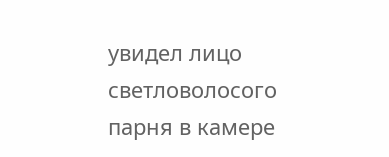увидел лицо светловолосого парня в камере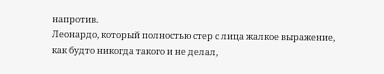напротив.
Леонардо, который полностью стер с лица жалкое выражение, как будто никогда такого и не делал,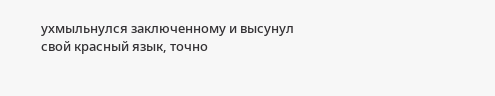ухмыльнулся заключенному и высунул свой красный язык, точно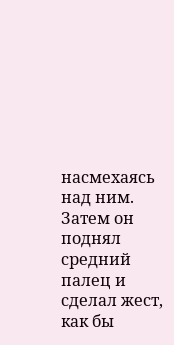насмехаясь над ним. Затем он поднял средний палец и сделал жест, как бы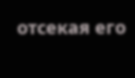отсекая его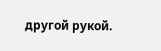другой рукой.